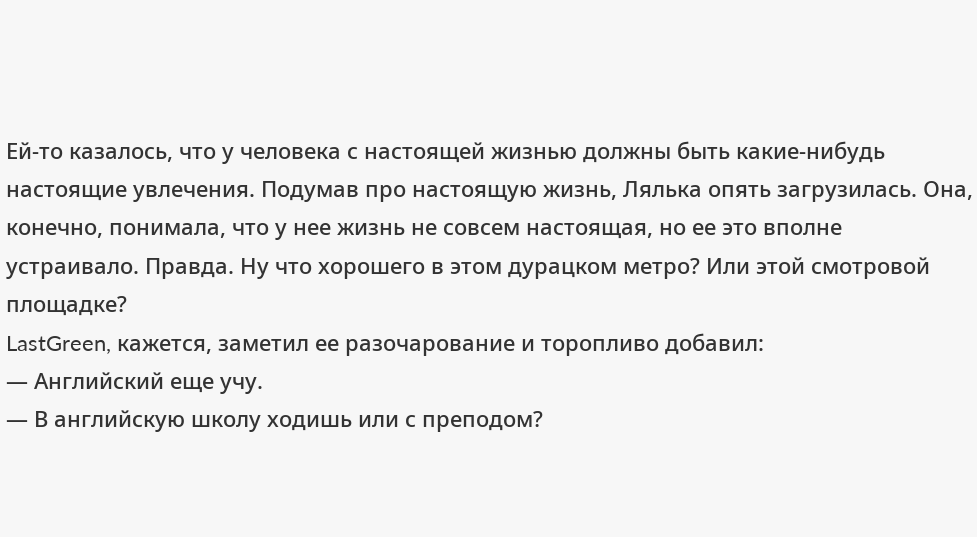Ей-то казалось, что у человека с настоящей жизнью должны быть какие-нибудь настоящие увлечения. Подумав про настоящую жизнь, Лялька опять загрузилась. Она, конечно, понимала, что у нее жизнь не совсем настоящая, но ее это вполне устраивало. Правда. Ну что хорошего в этом дурацком метро? Или этой смотровой площадке?
LastGreen, кажется, заметил ее разочарование и торопливо добавил:
— Английский еще учу.
— В английскую школу ходишь или с преподом?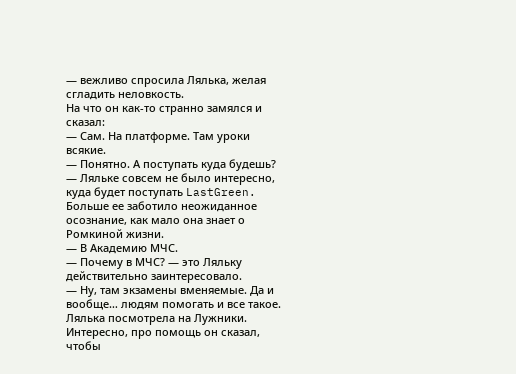— вежливо спросила Лялька, желая сгладить неловкость.
На что он как-то странно замялся и сказал:
— Сам. На платформе. Там уроки всякие.
— Понятно. А поступать куда будешь? — Ляльке совсем не было интересно, куда будет поступать LastGreen. Больше ее заботило неожиданное осознание, как мало она знает о Ромкиной жизни.
— В Академию МЧС.
— Почему в МЧС? — это Ляльку действительно заинтересовало.
— Ну, там экзамены вменяемые. Да и вообще… людям помогать и все такое.
Лялька посмотрела на Лужники. Интересно, про помощь он сказал, чтобы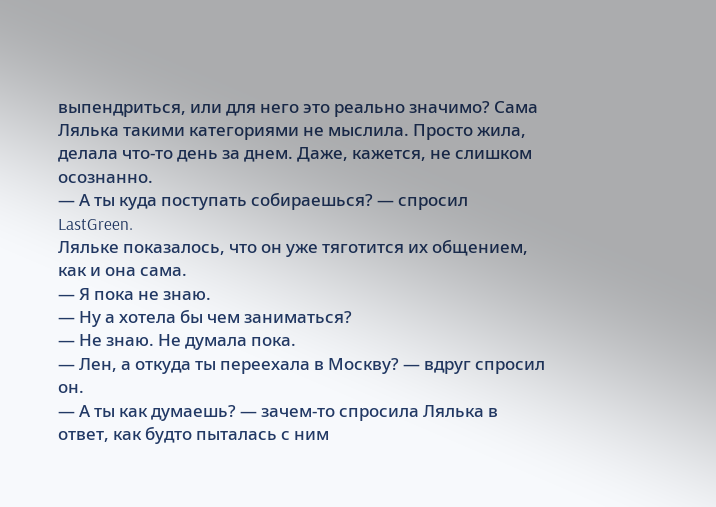выпендриться, или для него это реально значимо? Сама Лялька такими категориями не мыслила. Просто жила, делала что-то день за днем. Даже, кажется, не слишком осознанно.
— А ты куда поступать собираешься? — спросил LastGreen.
Ляльке показалось, что он уже тяготится их общением, как и она сама.
— Я пока не знаю.
— Ну а хотела бы чем заниматься?
— Не знаю. Не думала пока.
— Лен, а откуда ты переехала в Москву? — вдруг спросил он.
— А ты как думаешь? — зачем-то спросила Лялька в ответ, как будто пыталась с ним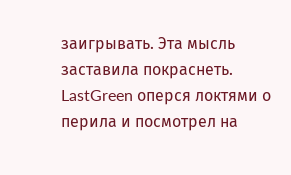заигрывать. Эта мысль заставила покраснеть.
LastGreen оперся локтями о перила и посмотрел на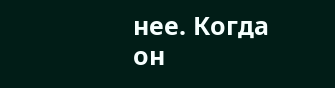нее. Когда он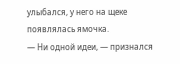улыбался, у него на щеке появлялась ямочка.
— Ни одной идеи, — признался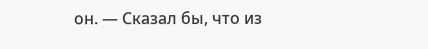он. — Сказал бы, что из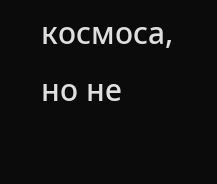космоса, но не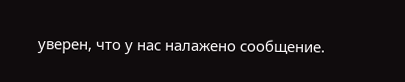уверен, что у нас налажено сообщение.